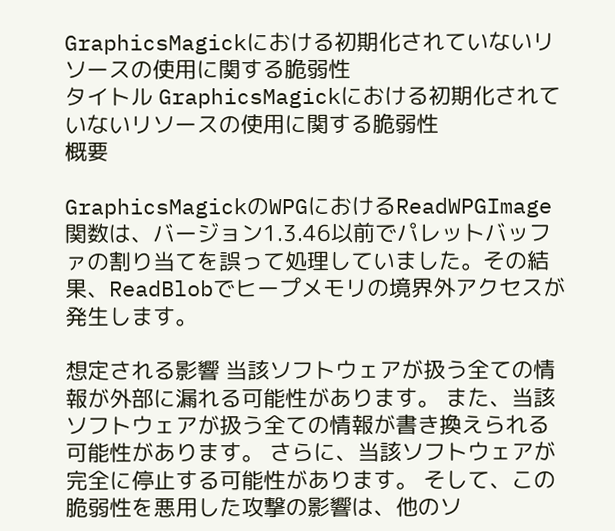GraphicsMagickにおける初期化されていないリソースの使用に関する脆弱性
タイトル GraphicsMagickにおける初期化されていないリソースの使用に関する脆弱性
概要

GraphicsMagickのWPGにおけるReadWPGImage関数は、バージョン1.3.46以前でパレットバッファの割り当てを誤って処理していました。その結果、ReadBlobでヒープメモリの境界外アクセスが発生します。

想定される影響 当該ソフトウェアが扱う全ての情報が外部に漏れる可能性があります。 また、当該ソフトウェアが扱う全ての情報が書き換えられる可能性があります。 さらに、当該ソフトウェアが完全に停止する可能性があります。 そして、この脆弱性を悪用した攻撃の影響は、他のソ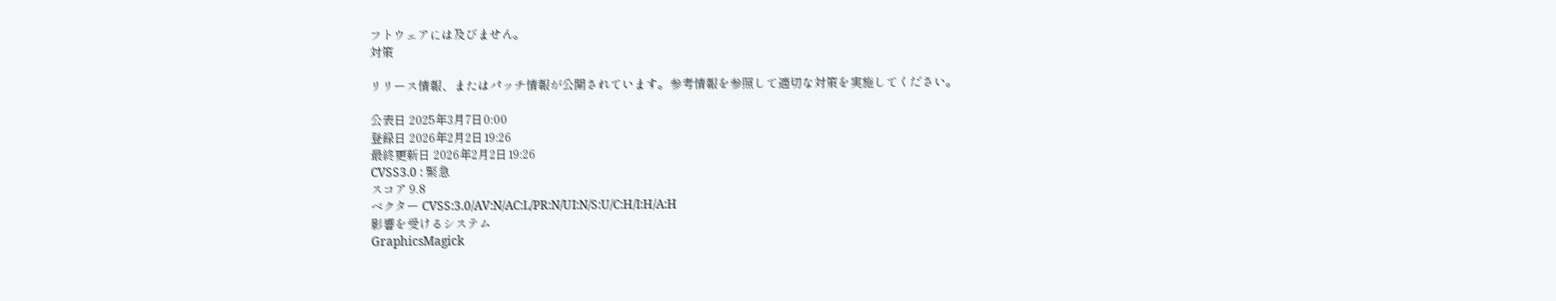フトウェアには及びません。
対策

リリース情報、またはパッチ情報が公開されています。参考情報を参照して適切な対策を実施してください。

公表日 2025年3月7日0:00
登録日 2026年2月2日19:26
最終更新日 2026年2月2日19:26
CVSS3.0 : 緊急
スコア 9.8
ベクター CVSS:3.0/AV:N/AC:L/PR:N/UI:N/S:U/C:H/I:H/A:H
影響を受けるシステム
GraphicsMagick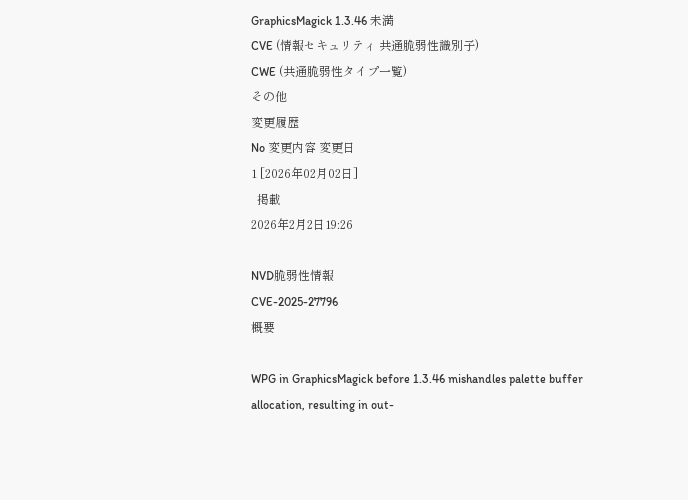GraphicsMagick 1.3.46 未満
CVE (情報セキュリティ 共通脆弱性識別子)
CWE (共通脆弱性タイプ一覧)
その他
変更履歴
No 変更内容 変更日
1 [2026年02月02日]
  掲載
2026年2月2日19:26

NVD脆弱性情報
CVE-2025-27796
概要

WPG in GraphicsMagick before 1.3.46 mishandles palette buffer allocation, resulting in out-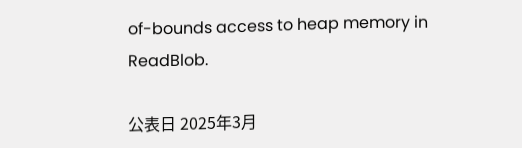of-bounds access to heap memory in ReadBlob.

公表日 2025年3月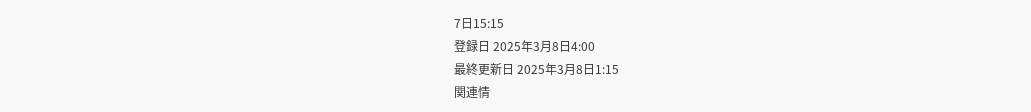7日15:15
登録日 2025年3月8日4:00
最終更新日 2025年3月8日1:15
関連情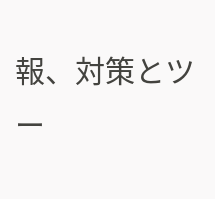報、対策とツー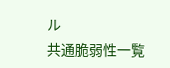ル
共通脆弱性一覧